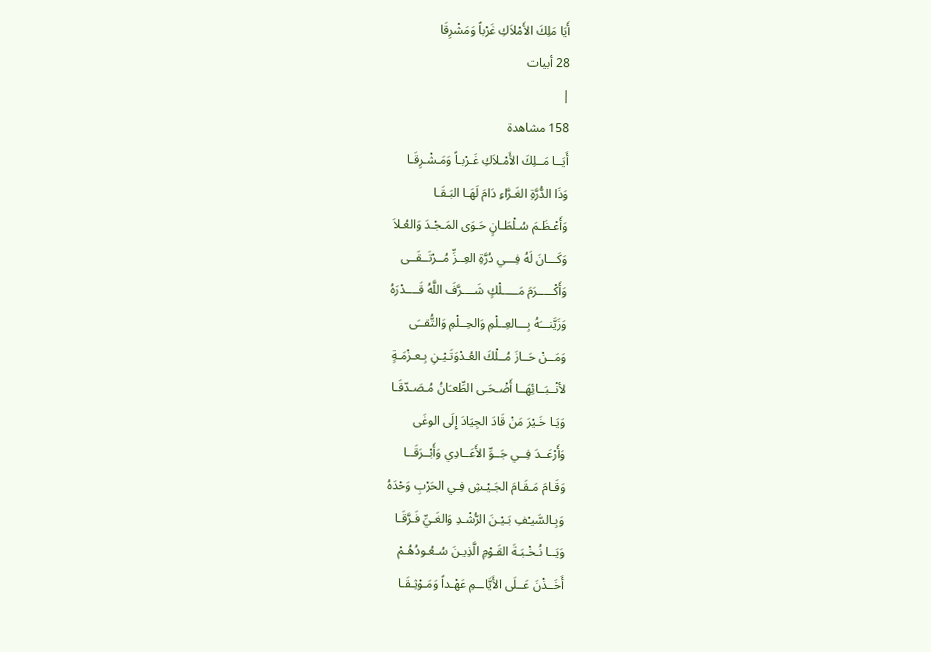أَيَا مَلِكَ الأَمْلاَكِ غَرْباً وَمَشْرِقَا
28 أبيات
|
158 مشاهدة
أَيَــا مَــلِكَ الأَمْـلاَكِ غَـرْبـاً وَمَـشْـرِقَـا
وَذَا الدُّرَّةِ الغَـرَّاءِ دَامَ لَهَـا البَـقَـا
وَأَعْـظَـمَ سُـلْطَـانٍ حَـوَى المَـجْـدَ وَالعُـلاَ
وَكَـــانَ لَهُ فِـــي دُرَّةِ العِــزِّ مُــرْتَــقَــى
وَأَكْـــــرَمَ مَـــــلْكٍ شَــــرَّفَ اللَّهُ قَــــدْرَهُ
وَزَيَّنـــَهُ بِـــالعِــلْمِ وَالحِــلْمِ وَالتُّقــَى
وَمَــنْ حَــازَ مُــلْكَ العُـدْوَتَـيْـنِ بِـعـزْمَـةٍ
لأنْــبَــائِهَــا أَضْـحَـى الطِّعـَانُ مُـصَـدّقَـا
وَيَـا خَـيْرَ مَنْ قَادَ الجِيَادَ إِلَى الوغَى
وَأَرْعَــدَ فِــي جَــوِّ الأَعَــادِي وَأَبْــرَقَــا
وَقَـامَ مَـقَـامَ الجَـيْـشِ فِـي الحَرْبِ وَحْدَهُ
وَبِـالسَّيـْفِ بَـيْـنَ الرُّشْـدِ وَالغَـيِّ فَـرَّقَـا
وَيَــا نُـخْـبَـةَ القَـوْمِ الَّذِيـنَ سُـعُـودُهُـمْ
أَخَــذْنَ عَــلَى الأَيَّاــمِ عَهْـداً وَمَـوْثِـقَـا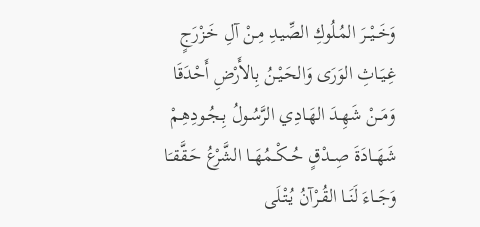وَخَــيْــرَ المُـلُوكِ الصِّيـدِ مِـنْ آلِ خَـزْرَجٍ
غِـيَـاثِ الوَرَى وَالحَـيْـنُ بِالأَرْضِ أَحْدَقَا
وَمَــنْ شَهِـدَ الهَـادِي الرَّسُـولُ بِـجُـودِهِـمْ
شَهَــادَةَ صِــدْقٍ حُــكْــمُهَــا الشَّرْعُ حَـقَّقـَا
وَجَــاءَ لَنَــا القُـرْآنُ يُـتْـلَى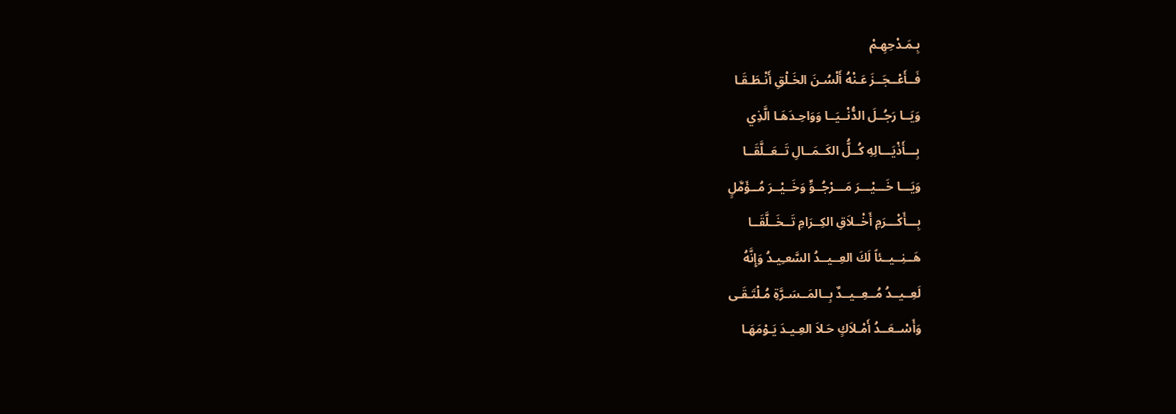بِـمَـدْحِهِـمْ
فَــأَعْــجَــزَ عَـنْهُ أَلْسُـنَ الخَـلْقِ أَنْـطَـقَـا
وَيَــا رَجُــلَ الدُّنْــيَــا وَوَاحِـدَهَـا الَّذِي
بِـــأَذْيَـــالِهِ كُــلُّ الكَــمَــالِ تَــعَــلَّقَــا
وَيَـــا خَـــيْـــرَ مَـــرْجُــوٍّ وَخَــيْــرَ مُــؤَمَّلٍ
بِـــأَكْـــرَمِ أَخْــلاَقِ الكِــرَامِ تَــخَــلَّقَــا
هَــنِــيــئاً لَكَ العِــيــدُ السَّعـِيـدُ وَإِنَّهُ
لَعِــيــدُ مُــعِــيــدٌ بِــالمَــسَـرَّةِ مُـلْتَـقَـى
وَأَسْــعَــدُ أَمْـلاَكٍ حَـلاَ العِـيـدَ يَـوْمَهَـا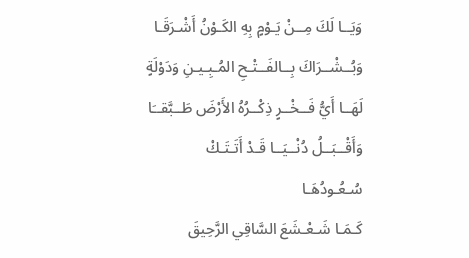وَيَــا لَكَ مِــنْ يَـوْمٍ بِهِ الكَـوْنُ أَشْـرَقَـا
وَبُــشْــرَاكَ بِــالفَــتْـحِ المُـبِـيـنِ وَدَوْلَةٍ
لَهَــا أَيُّ فَــخْــرٍ ذِكْــرُهُ الأَرْضَ طَــبَّقــَا
وَأَقْــبَــلُ دُنْــيَــا قَـدْ أَتَـتَـكْ سُـعُـودُهَـا
كَـمَـا شَـعْـشَعَ السَّاقِي الرَّحِيقَ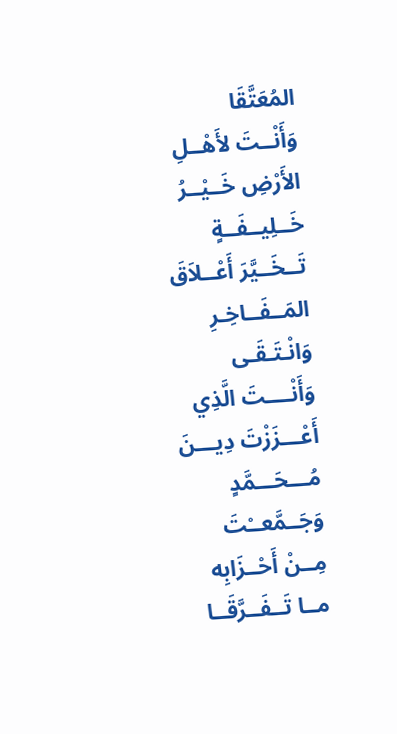المُعَتَّقَا
وَأَنْــتَ لأَهْــلِ الأَرْضِ خَــيْــرُ خَــلِيــفَــةٍ
تَــخَــيَّرَ أَعْــلاَقَ المَــفَــاخِـرِ وَانْـتَـقَـى
وَأَنْــــتَ الَّذِي أَعْـــزَزْتَ دِيـــنَ مُـــحَـــمَّدٍ
وَجَــمَّعــْتَ مِــنْ أَحْــزَابِه مــا تَــفَــرَّقَــا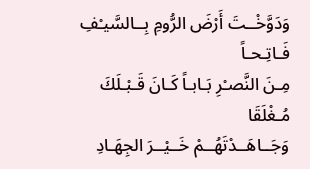وَدَوَّخْــتَ أَرْضَ الرُّومِ بِــالسَّيـْفِ فَـاتِـحـاً
مِـنَ النَّصـْرِ بَـابـاً كَـانَ قَـبْـلَكَ مُـغْلَقَا
وَجَــاهَــدْتَهُــمْ خَــيْــرَ الجِهَـادِ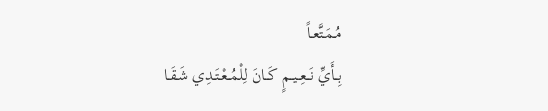مُـمَـتَّعـاً
بِــأَيِّ نَــعِــيــمٍ كَــانَ لِلْمُــعْـتَـدِي شَـقَـا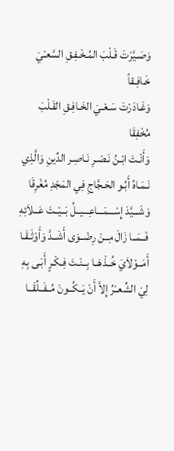وَصَـيَّرْتَ قَـلْبَ المُـخْـفِـقِ السَّعـْيَ خَـافِـقاً
وَغَـادَرْتَ سَـعْـيَ الخَـافِـقِ القَـلْبَ مُخْفِقَا
وَأَنْـتَ ابْـنُ نَـصْـرِ نَـاصِـر الدِّينِ وَالَّذِي
نَـمَـاهُ أَبُـو الحَـجَّاجِ فِي المَجْدِ مُغْرِقَا
وَشَـــيَّدَ إِسْـــمَـــاعِـــيــلُ بَــيْــتَ عَــلاَئِهِ
فَــمَــا زَالَ مِــنْ رِضْــوَى أَشَــدَّ وَأَوْثَـقَـا
أَمَــوْلاَيَ خُــذْهَــا بِــنْـتَ فِـكْـرٍ أَبَـى بِهِ
لِيَ الشِّعــْرُ إِلاَّ أَنْ يَــكُــونَ مُــفَــلِّقَــا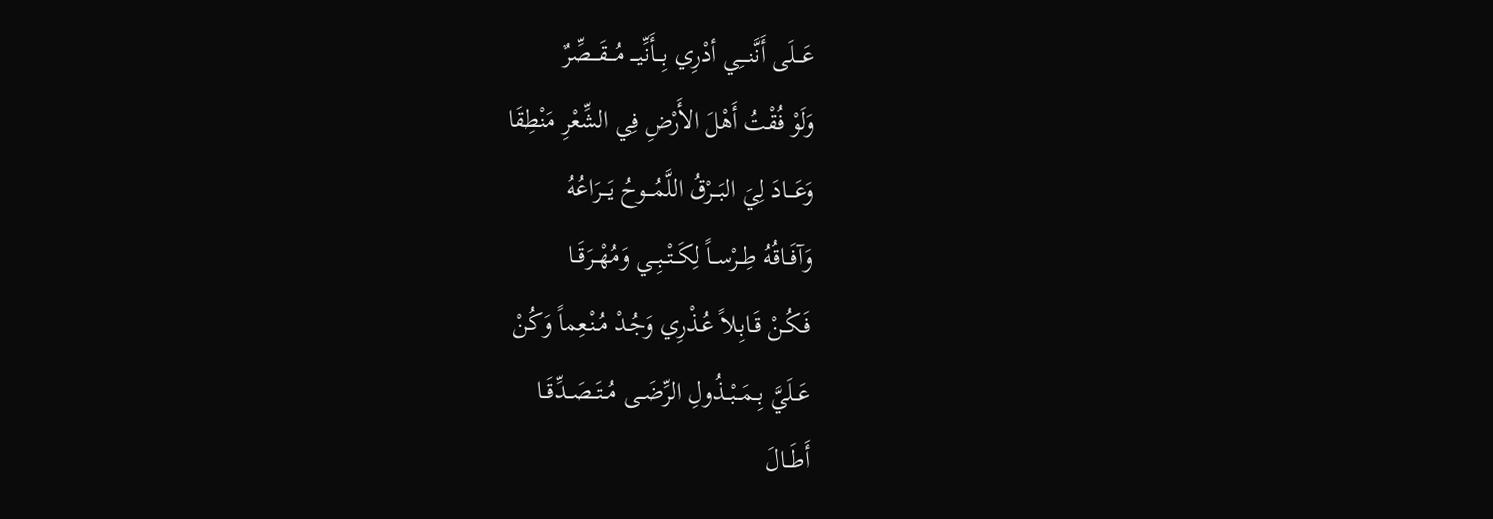عَـــلَى أَنَّنـــِي أدْرِي بِـــأَنِّيـــ مُـــقَـــصِّرٌ
وَلَوْ فُقْتُ أَهْلَ الأَرْضِ فِي الشِّعْرِ مَنْطِقَا
وَعَـــادَ لِيَ البَـــرْقُ اللَّمُـــوحُ يَـــرَاعُهُ
وَآفَــاقُهُ طِــرْســاً لِكَــتْــبِــي وَمُهْــرَقَــا
فَـكُـنْ قَـابِـلاً عُـذْرِي وَجُـدْ مُـنْـعِماً وَكُنْ
عَــلَيَّ بِــمَــبْــذُولِ الرِّضَــى مُــتَــصَــدِّقَــا
أَطَــالَ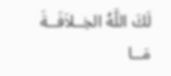لَكَ اللَّهُ الخِــلاَفَــةَ مَــا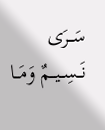سَــرَى
نَــسِــيــمٌ وَمَــا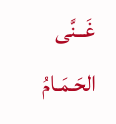غَــنَّى الحَـمَـامُ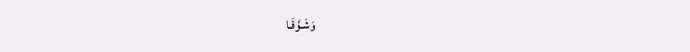وَشَـوَّقَـا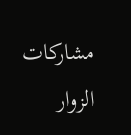مشاركات الزوار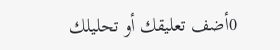0أضف تعليقك أو تحليلك